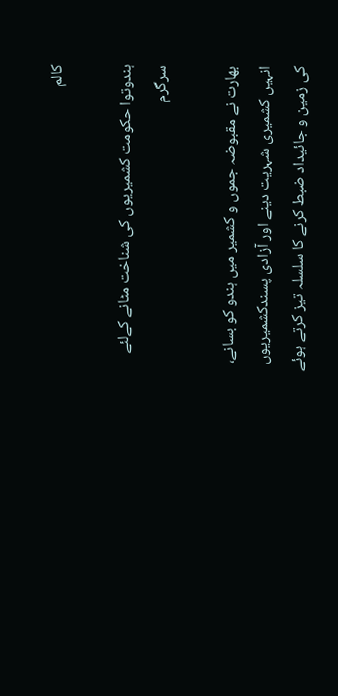کالم

ہندوتوا حکومت کشمیریوں کی شناخت مٹانے کےلئے سرگرم

بھارت نے مقبوضہ جموں و کشمیر میں ہندو کو بسانے، انہیں کشمیری شہریت دینے اور آزادی پسندکشمیریوں کی زمین و جائیداد ضبط کرنے کا سلسلہ تیز کرتے ہوئے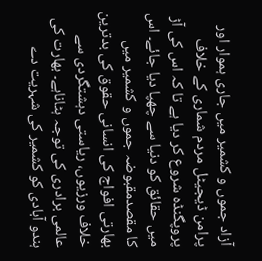آزاد جموں و کشمیر میں جاری ہموار اور پرامن ڈیجیٹل مردم شماری کے خلاف پروپگنڈہ شروع کر دیا ہے تا کہ اس کی آڑ میں حقائق کو دنیا سے چھپا دیا جائے۔ اس کا مقصدمقبوضہ جموں و کشمیر میں بھارتی افواج کی انسانی حقوق کی بدترین خلاف ورزیوں، ریاستی دہشتگردی سے عالمی برادری کی توجہ ہٹاناہے۔ بھارت کی ہندو آبادی کو کشمیر کی شہریت دے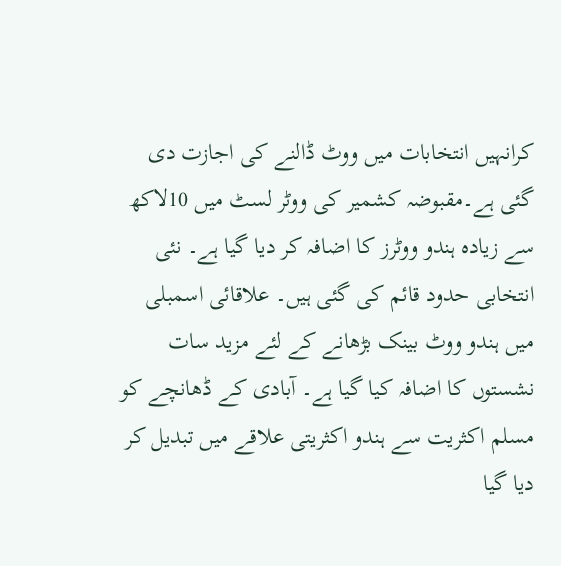کرانہیں انتخابات میں ووٹ ڈالنے کی اجازت دی گئی ہے۔مقبوضہ کشمیر کی ووٹر لسٹ میں 10لاکھ سے زیادہ ہندو ووٹرز کا اضافہ کر دیا گیا ہے۔ نئی انتخابی حدود قائم کی گئی ہیں۔ علاقائی اسمبلی میں ہندو ووٹ بینک بڑھانے کے لئے مزید سات نشستوں کا اضافہ کیا گیا ہے۔ آبادی کے ڈھانچے کو مسلم اکثریت سے ہندو اکثریتی علاقے میں تبدیل کر دیا گیا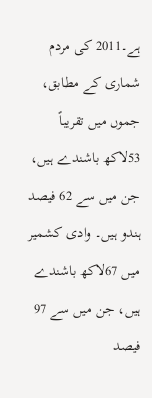ہے۔2011 کی مردم شماری کے مطابق، جموں میں تقریباً 53لاکھ باشندے ہیں، جن میں سے 62 فیصد ہندو ہیں۔ وادی کشمیر میں 67لاکھ باشندے ہیں، جن میں سے 97 فیصد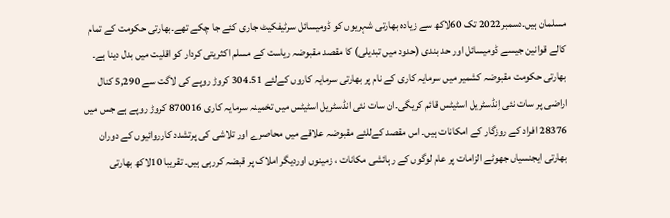مسلمان ہیں۔دسمبر2022 تک 60لاکھ سے زیادہ بھارتی شہریوں کو ڈومیسائل سرٹیفکیٹ جاری کئے جا چکے تھے۔بھارتی حکومت کے تمام کالے قوانین جیسے ڈومیسائل اور حد بندی (حدود میں تبدیلی) کا مقصد مقبوضہ ریاست کے مسلم اکثریتی کردار کو اقلیت میں بدل دینا ہے۔ بھارتی حکومت مقبوضہ کشمیر میں سرمایہ کاری کے نام پر بھارتی سرمایہ کاروں کےلئے 304.51 کروڑ روپے کی لاگت سے 5,290 کنال اراضی پر سات نئی اِنڈسٹریل اسٹیٹس قائم کریگی۔ان سات نئی انڈسٹریل اسٹیٹس میں تخمینہ سرمایہ کاری 870016 کروڑ روپے ہے جس میں 28376 افراد کے روزگار کے امکانات ہیں۔ اس مقصد کےللئے مقبوضہ علاقے میں محاصرے اور تلاشی کی پرتشدد کارروائیوں کے دوران بھارتی ایجنسیاں جھوٹے الزامات پر عام لوگوں کے رہائشی مکانات ، زمینوں اوردیگر املاک پر قبضہ کررہی ہیں۔ تقریبا 10لاکھ بھارتی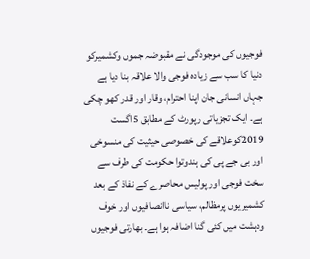فوجیوں کی موجودگی نے مقبوضہ جموں وکشمیرکو دنیا کا سب سے زیادہ فوجی والا علاقہ بنا دیا ہے جہاں انسانی جان اپنا احترام، وقار اور قدر کھو چکی ہے۔ ایک تجزیاتی رپورٹ کے مطابق 5اگست 2019کوعلاقے کی خصوصی حیثیت کی منسوخی اور بی جے پی کی ہندوتوا حکومت کی طرف سے سخت فوجی اور پولیس محاصرے کے نفاذ کے بعد کشمیریوں پرمظالم، سیاسی ناانصافیوں اور خوف ودہشت میں کئی گنا اضافہ ہوا ہے۔ بھارتی فوجیوں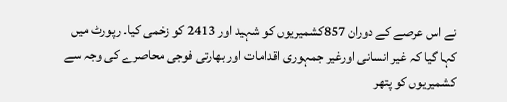نے اس عرصے کے دوران 857کشمیریوں کو شہید اور 2413 کو زخمی کیا۔ رپورٹ میں کہا گیا کہ غیر انسانی اورغیر جمہوری اقدامات اور بھارتی فوجی محاصرے کی وجہ سے کشمیریوں کو پتھر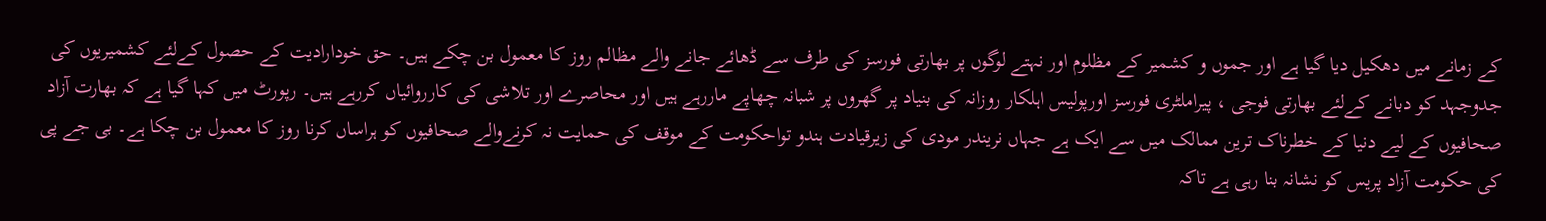کے زمانے میں دھکیل دیا گیا ہے اور جموں و کشمیر کے مظلوم اور نہتے لوگوں پر بھارتی فورسز کی طرف سے ڈھائے جانے والے مظالم روز کا معمول بن چکے ہیں۔ حق خودارادیت کے حصول کےلئے کشمیریوں کی جدوجہد کو دبانے کےلئے بھارتی فوجی ، پیراملٹری فورسز اورپولیس اہلکار روزانہ کی بنیاد پر گھروں پر شبانہ چھاپے ماررہے ہیں اور محاصرے اور تلاشی کی کارروائیاں کررہے ہیں۔ رپورٹ میں کہا گیا ہے کہ بھارت آزاد صحافیوں کے لیے دنیا کے خطرناک ترین ممالک میں سے ایک ہے جہاں نریندر مودی کی زیرقیادت ہندو تواحکومت کے موقف کی حمایت نہ کرنےوالے صحافیوں کو ہراساں کرنا روز کا معمول بن چکا ہے۔ بی جے پی کی حکومت آزاد پریس کو نشانہ بنا رہی ہے تاکہ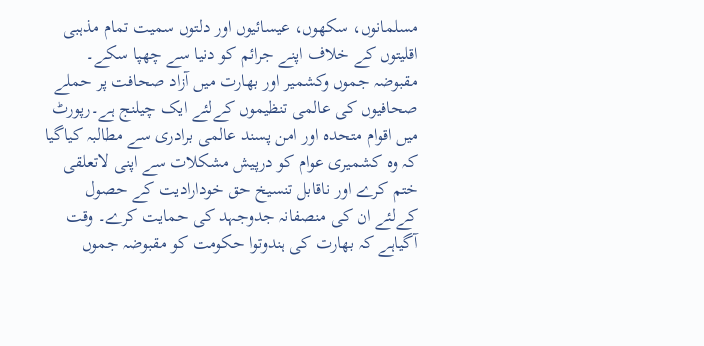مسلمانوں، سکھوں، عیسائیوں اور دلتوں سمیت تمام مذہبی اقلیتوں کے خلاف اپنے جرائم کو دنیا سے چھپا سکے۔ مقبوضہ جموں وکشمیر اور بھارت میں آزاد صحافت پر حملے صحافیوں کی عالمی تنظیموں کےلئے ایک چیلنج ہے۔رپورٹ میں اقوام متحدہ اور امن پسند عالمی برادری سے مطالبہ کیاگیا کہ وہ کشمیری عوام کو درپیش مشکلات سے اپنی لاتعلقی ختم کرے اور ناقابل تنسیخ حق خودارادیت کے حصول کےلئے ان کی منصفانہ جدوجہد کی حمایت کرے۔ وقت آگیاہے کہ بھارت کی ہندوتوا حکومت کو مقبوضہ جموں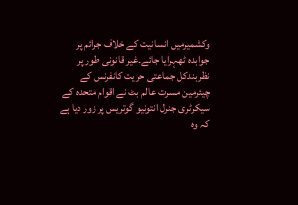وکشمیرمیں انسانیت کے خلاف جرائم پر جوابدہ ٹھہرایا جائے۔غیر قانونی طور پر نظربندکل جماعتی حریت کانفرنس کے چیئرمین مسرت عالم بٹ نے اقوام متحدہ کے سیکرٹری جنرل انتونیو گوتریس پر زور دیا ہے کہ وہ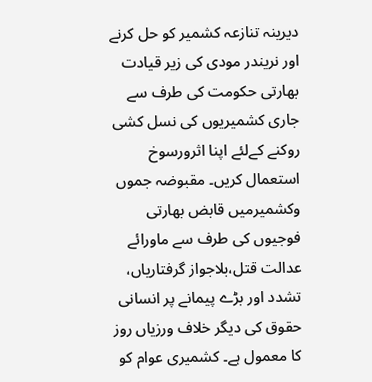دیرینہ تنازعہ کشمیر کو حل کرنے اور نریندر مودی کی زیر قیادت بھارتی حکومت کی طرف سے جاری کشمیریوں کی نسل کشی روکنے کےلئے اپنا اثرورسوخ استعمال کریں۔ مقبوضہ جموں وکشمیرمیں قابض بھارتی فوجیوں کی طرف سے ماورائے عدالت قتل،بلاجواز گرفتاریاں، تشدد اور بڑے پیمانے پر انسانی حقوق کی دیگر خلاف ورزیاں روز کا معمول ہے۔ کشمیری عوام کو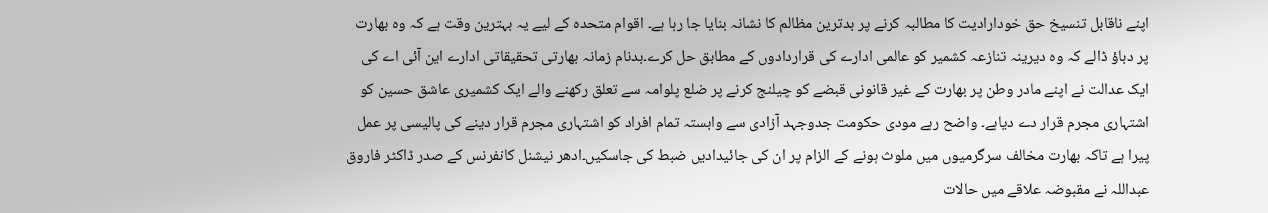اپنے ناقابل تنسیخ حق خودارادیت کا مطالبہ کرنے پر بدترین مظالم کا نشانہ بنایا جا رہا ہے۔ اقوام متحدہ کے لیے یہ بہترین وقت ہے کہ وہ بھارت پر دباؤ ڈالے کہ وہ دیرینہ تنازعہ کشمیر کو عالمی ادارے کی قراردادوں کے مطابق حل کرے۔بدنام زمانہ بھارتی تحقیقاتی ادارے این آئی اے کی ایک عدالت نے اپنے مادر وطن پر بھارت کے غیر قانونی قبضے کو چیلنج کرنے پر ضلع پلوامہ سے تعلق رکھنے والے ایک کشمیری عاشق حسین کو اشتہاری مجرم قرار دے دیاہے۔ واضح رہے مودی حکومت جدوجہد آزادی سے وابستہ تمام افراد کو اشتہاری مجرم قرار دینے کی پالیسی پر عمل پیرا ہے تاکہ بھارت مخالف سرگرمیوں میں ملوث ہونے کے الزام پر ان کی جائیدادیں ضبط کی جاسکیں۔ادھر نیشنل کانفرنس کے صدر ڈاکٹر فاروق عبداللہ نے مقبوضہ علاقے میں حالات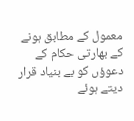معمول کے مطابق ہونے کے بھارتی حکام کے دعوؤں کو بے بنیاد قرار دیتے ہوئے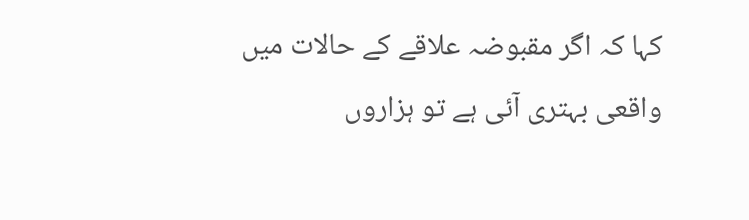کہا کہ اگر مقبوضہ علاقے کے حالات میں واقعی بہتری آئی ہے تو ہزاروں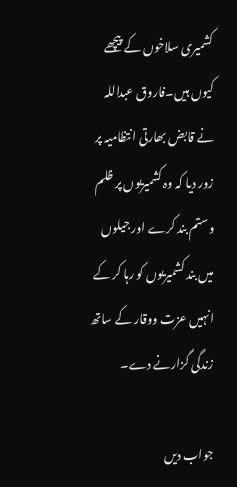کشمیری سلاخوں کے پیچھے کیوں ہیں۔فاروق عبداللہ نے قابض بھارتی انتظامیہ پر زور دیا کہ وہ کشمیریوں پر ظلم وستم بند کرے اور جیلوں میں بند کشمیریوں کو رہا کر کے انہیں عزت ووقار کے ساتھ زندگی گزارنے دے۔

جواب دیں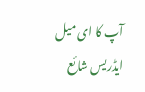آپ کا ای میل ایڈریس شائع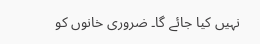نہیں کیا جائے گا۔ ضروری خانوں کو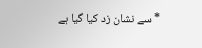* سے نشان زد کیا گیا ہے